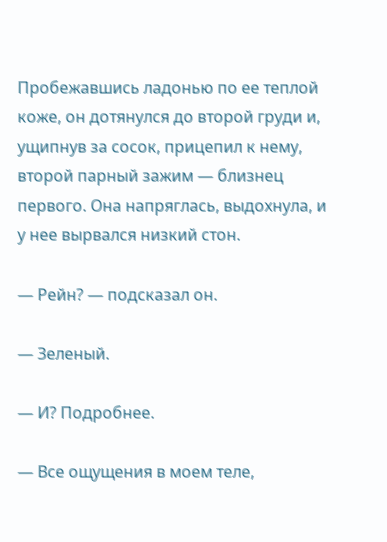Пробежавшись ладонью по ее теплой коже, он дотянулся до второй груди и, ущипнув за сосок, прицепил к нему, второй парный зажим — близнец первого. Она напряглась, выдохнула, и у нее вырвался низкий стон.

— Рейн? — подсказал он.

— Зеленый.

— И? Подробнее.

— Все ощущения в моем теле,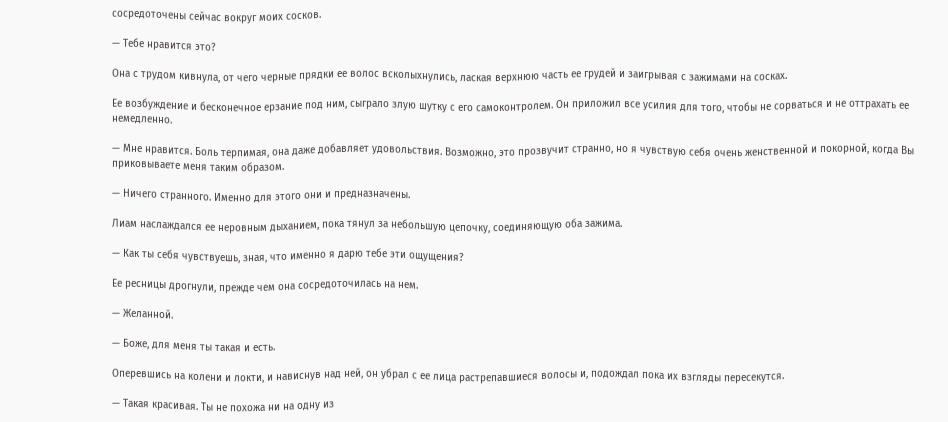сосредоточены сейчас вокруг моих сосков.

— Тебе нравится это?

Она с трудом кивнула, от чего черные прядки ее волос всколыхнулись, лаская верхнюю часть ее грудей и заигрывая с зажимами на сосках.

Ее возбуждение и бесконечное ерзание под ним, сыграло злую шутку с его самоконтролем. Он приложил все усилия для того, чтобы не сорваться и не оттрахать ее немедленно.

— Мне нравится. Боль терпимая, она даже добавляет удовольствия. Возможно, это прозвучит странно, но я чувствую себя очень женственной и покорной, когда Вы приковываете меня таким образом.

— Ничего странного. Именно для этого они и предназначены.

Лиам наслаждался ее неровным дыханием, пока тянул за небольшую цепочку, соединяющую оба зажима.

— Как ты себя чувствуешь, зная, что именно я дарю тебе эти ощущения?

Ее ресницы дрогнули, прежде чем она сосредоточилась на нем.

— Желанной.

— Боже, для меня ты такая и есть.

Оперевшись на колени и локти, и нависнув над ней, он убрал с ее лица растрепавшиеся волосы и, подождал пока их взгляды пересекутся.

— Такая красивая. Ты не похожа ни на одну из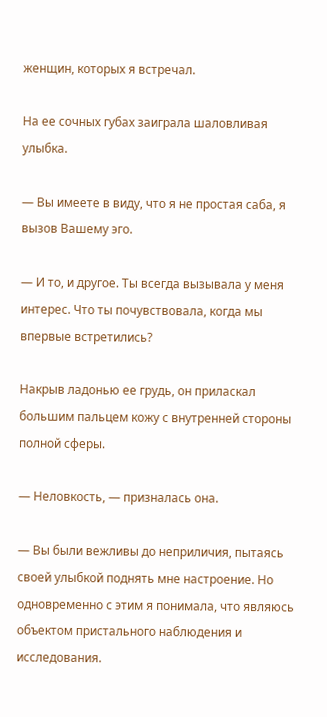женщин, которых я встречал.

На ее сочных губах заиграла шаловливая улыбка.

— Вы имеете в виду, что я не простая саба, я вызов Вашему эго.

— И то, и другое. Ты всегда вызывала у меня интерес. Что ты почувствовала, когда мы впервые встретились?

Накрыв ладонью ее грудь, он приласкал большим пальцем кожу с внутренней стороны полной сферы.

— Неловкость, — призналась она.

— Вы были вежливы до неприличия, пытаясь своей улыбкой поднять мне настроение. Но одновременно с этим я понимала, что являюсь объектом пристального наблюдения и исследования.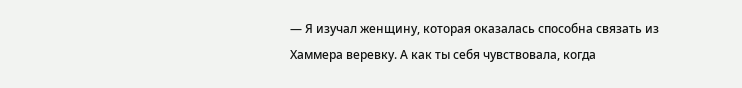— Я изучал женщину, которая оказалась способна связать из Хаммера веревку. А как ты себя чувствовала, когда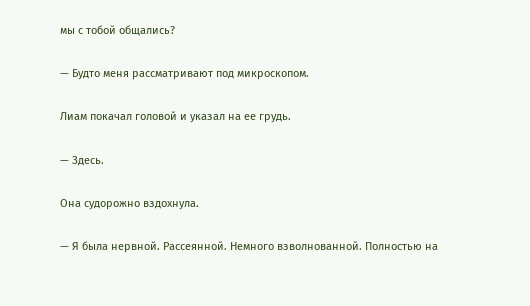мы с тобой общались?

— Будто меня рассматривают под микроскопом.

Лиам покачал головой и указал на ее грудь.

— Здесь.

Она судорожно вздохнула.

— Я была нервной. Рассеянной. Немного взволнованной. Полностью на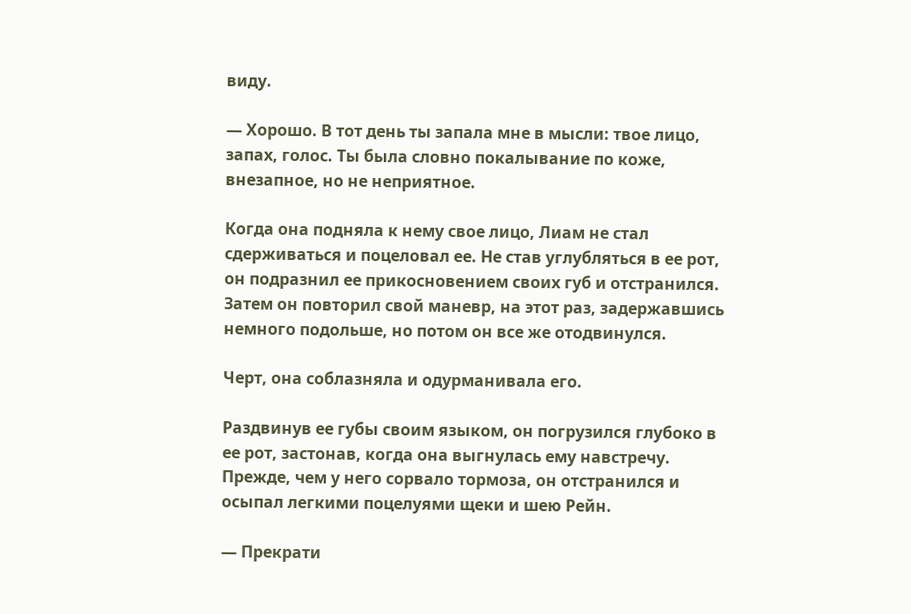виду.

— Хорошо. В тот день ты запала мне в мысли: твое лицо, запах, голос. Ты была словно покалывание по коже, внезапное, но не неприятное.

Когда она подняла к нему свое лицо, Лиам не стал сдерживаться и поцеловал ее. Не став углубляться в ее рот, он подразнил ее прикосновением своих губ и отстранился. Затем он повторил свой маневр, на этот раз, задержавшись немного подольше, но потом он все же отодвинулся.

Черт, она соблазняла и одурманивала его.

Раздвинув ее губы своим языком, он погрузился глубоко в ее рот, застонав, когда она выгнулась ему навстречу. Прежде, чем у него сорвало тормоза, он отстранился и осыпал легкими поцелуями щеки и шею Рейн.

— Прекрати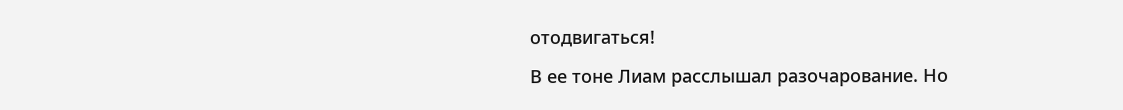отодвигаться!

В ее тоне Лиам расслышал разочарование. Но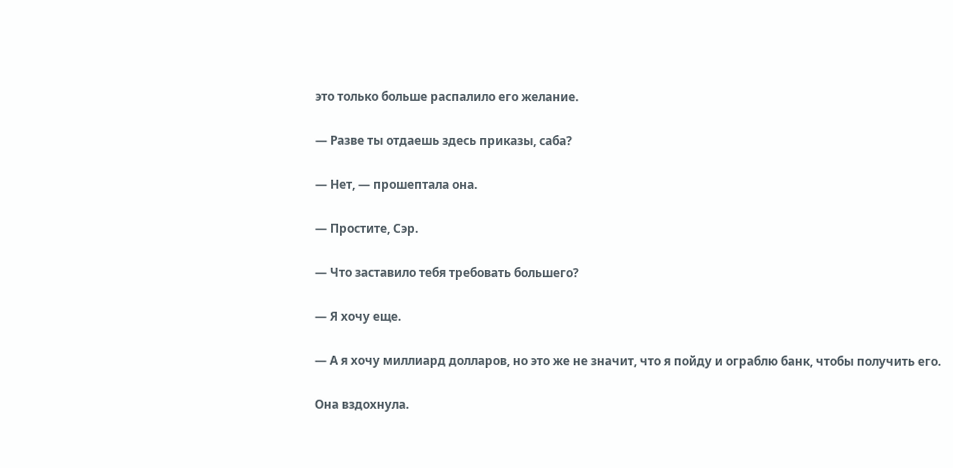это только больше распалило его желание.

— Разве ты отдаешь здесь приказы, саба?

— Нет, — прошептала она.

— Простите, Сэр.

— Что заставило тебя требовать большего?

— Я хочу еще.

— А я хочу миллиард долларов, но это же не значит, что я пойду и ограблю банк, чтобы получить его.

Она вздохнула.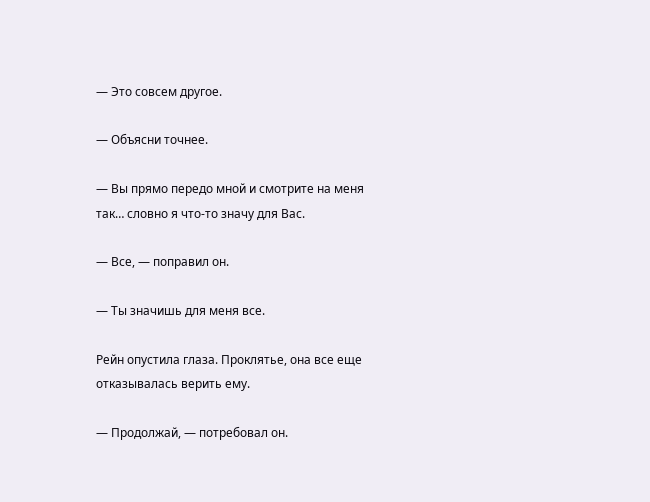— Это совсем другое.

— Объясни точнее.

— Вы прямо передо мной и смотрите на меня так… словно я что-то значу для Вас.

— Все, — поправил он.

— Ты значишь для меня все.

Рейн опустила глаза. Проклятье, она все еще отказывалась верить ему.

— Продолжай, — потребовал он.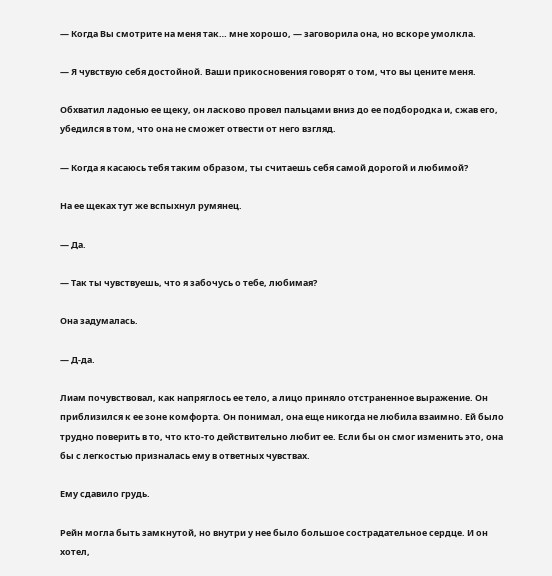— Когда Вы смотрите на меня так… мне хорошо, — заговорила она, но вскоре умолкла.

— Я чувствую себя достойной. Ваши прикосновения говорят о том, что вы цените меня.

Обхватил ладонью ее щеку, он ласково провел пальцами вниз до ее подбородка и, сжав его, убедился в том, что она не сможет отвести от него взгляд.

— Когда я касаюсь тебя таким образом, ты считаешь себя самой дорогой и любимой?

На ее щеках тут же вспыхнул румянец.

— Да.

— Так ты чувствуешь, что я забочусь о тебе, любимая?

Она задумалась.

— Д-да.

Лиам почувствовал, как напряглось ее тело, а лицо приняло отстраненное выражение. Он приблизился к ее зоне комфорта. Он понимал, она еще никогда не любила взаимно. Ей было трудно поверить в то, что кто-то действительно любит ее. Если бы он смог изменить это, она бы с легкостью призналась ему в ответных чувствах.

Ему сдавило грудь.

Рейн могла быть замкнутой, но внутри у нее было большое сострадательное сердце. И он хотел,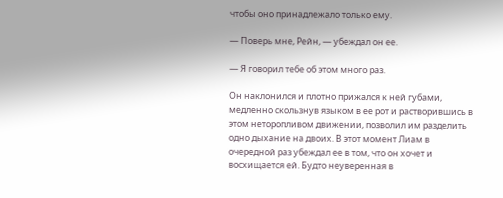чтобы оно принадлежало только ему.

— Поверь мне, Рейн, — убеждал он ее.

— Я говорил тебе об этом много раз.

Он наклонился и плотно прижался к ней губами, медленно скользнув языком в ее рот и растворившись в этом неторопливом движении, позволил им разделить одно дыхание на двоих. В этот момент Лиам в очередной раз убеждал ее в том, что он хочет и восхищается ей. Будто неуверенная в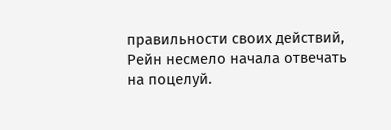правильности своих действий, Рейн несмело начала отвечать на поцелуй.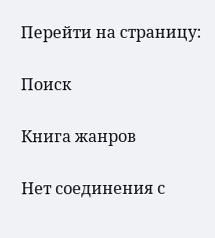Перейти на страницу:

Поиск

Книга жанров

Нет соединения с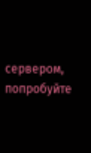сервером, попробуйте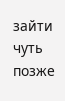зайти чуть позже